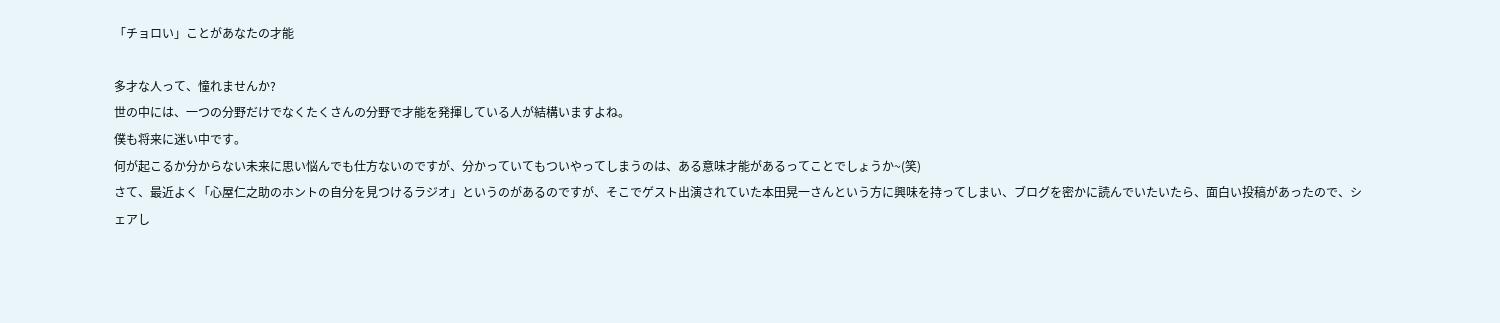「チョロい」ことがあなたの才能

多才な人って、憧れませんか?
世の中には、一つの分野だけでなくたくさんの分野で才能を発揮している人が結構いますよね。
僕も将来に迷い中です。
何が起こるか分からない未来に思い悩んでも仕方ないのですが、分かっていてもついやってしまうのは、ある意味才能があるってことでしょうか~(笑)
さて、最近よく「心屋仁之助のホントの自分を見つけるラジオ」というのがあるのですが、そこでゲスト出演されていた本田晃一さんという方に興味を持ってしまい、ブログを密かに読んでいたいたら、面白い投稿があったので、シェアし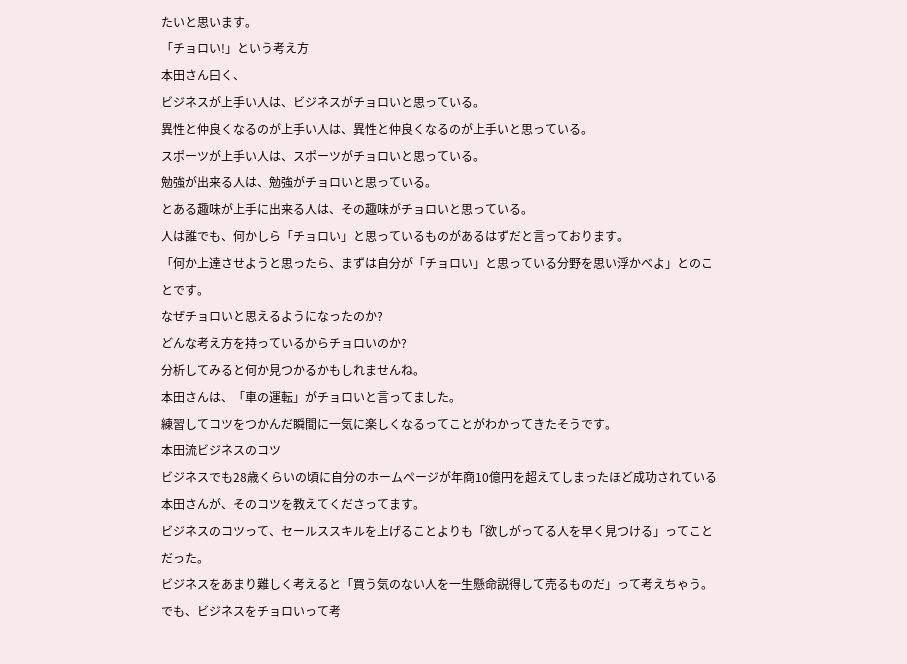たいと思います。
「チョロい!」という考え方
本田さん曰く、
ビジネスが上手い人は、ビジネスがチョロいと思っている。
異性と仲良くなるのが上手い人は、異性と仲良くなるのが上手いと思っている。
スポーツが上手い人は、スポーツがチョロいと思っている。
勉強が出来る人は、勉強がチョロいと思っている。
とある趣味が上手に出来る人は、その趣味がチョロいと思っている。
人は誰でも、何かしら「チョロい」と思っているものがあるはずだと言っております。
「何か上達させようと思ったら、まずは自分が「チョロい」と思っている分野を思い浮かべよ」とのことです。
なぜチョロいと思えるようになったのか?
どんな考え方を持っているからチョロいのか?
分析してみると何か見つかるかもしれませんね。
本田さんは、「車の運転」がチョロいと言ってました。
練習してコツをつかんだ瞬間に一気に楽しくなるってことがわかってきたそうです。
本田流ビジネスのコツ
ビジネスでも28歳くらいの頃に自分のホームページが年商10億円を超えてしまったほど成功されている本田さんが、そのコツを教えてくださってます。
ビジネスのコツって、セールススキルを上げることよりも「欲しがってる人を早く見つける」ってことだった。
ビジネスをあまり難しく考えると「買う気のない人を一生懸命説得して売るものだ」って考えちゃう。
でも、ビジネスをチョロいって考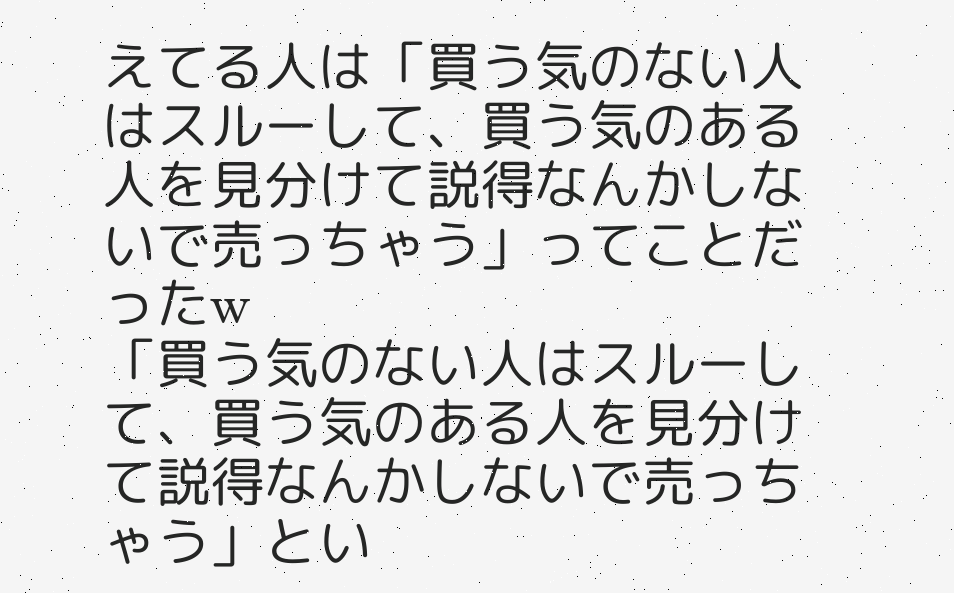えてる人は「買う気のない人はスルーして、買う気のある人を見分けて説得なんかしないで売っちゃう」ってことだったw
「買う気のない人はスルーして、買う気のある人を見分けて説得なんかしないで売っちゃう」とい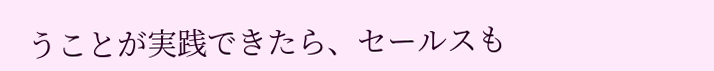うことが実践できたら、セールスも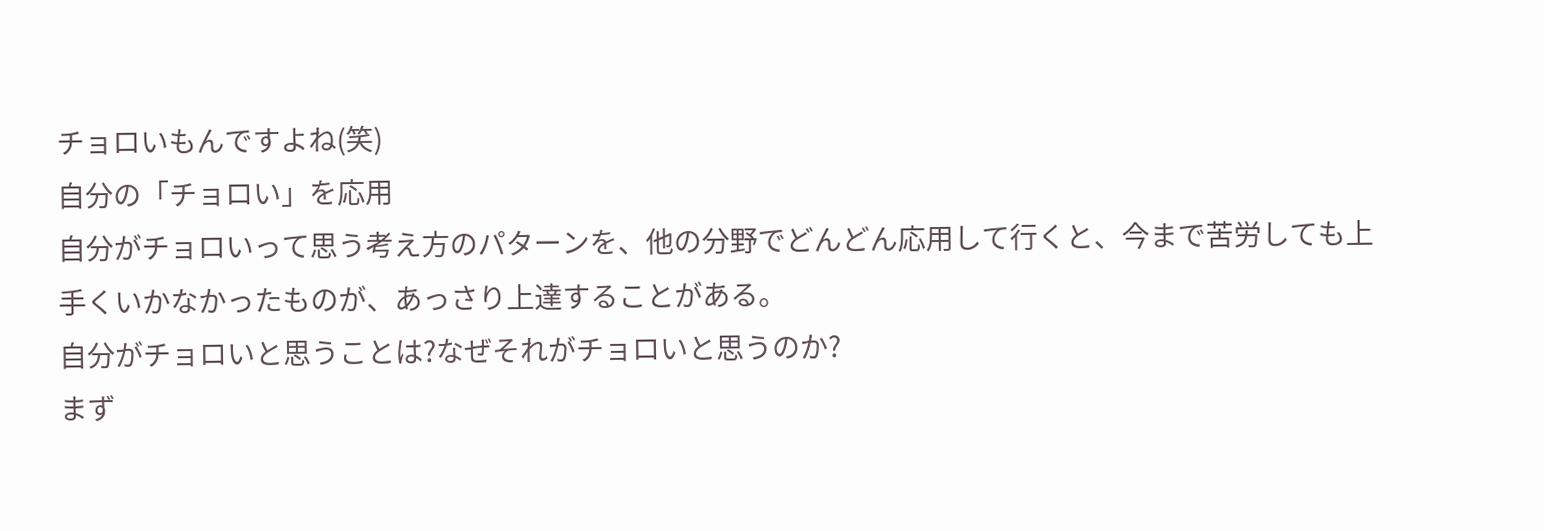チョロいもんですよね(笑)
自分の「チョロい」を応用
自分がチョロいって思う考え方のパターンを、他の分野でどんどん応用して行くと、今まで苦労しても上手くいかなかったものが、あっさり上達することがある。
自分がチョロいと思うことは?なぜそれがチョロいと思うのか?
まず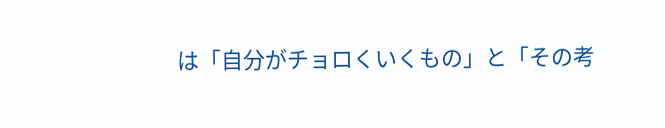は「自分がチョロくいくもの」と「その考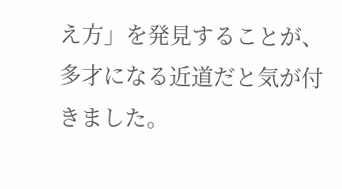え方」を発見することが、多才になる近道だと気が付きました。